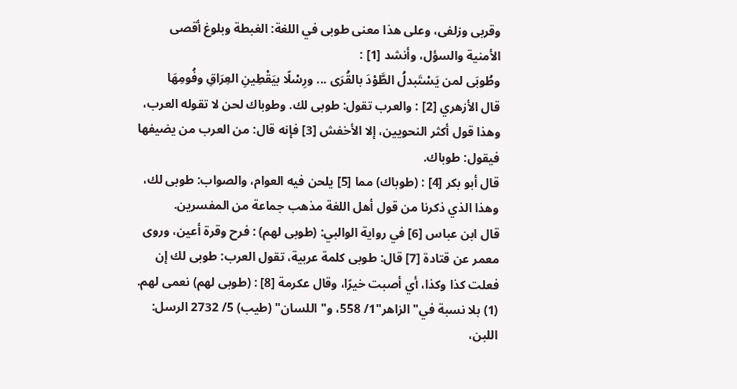وقربى وزلفى، وعلى هذا معنى طوبى في اللغة: الغبطة وبلوغ أقصى الأمنية والسؤل، وأنشد [1] :
وطُوبَى لمن يَسْتَبدلُ الطَّوْدَ بالقُرَى ... ورِسْلًا بيَقْطِينِ العِرَاقِ وفُومِهَا
قال الأزهري [2] : والعرب تقول: طوبى لك. وطوباك لحن لا تقوله العرب، وهذا قول أكثر النحويين، إلا الأخفش [3] فإنه قال: من العرب من يضيفها فيقول: طوباك.
قال أبو بكر [4] : (طوباك) مما [5] يلحن فيه العوام، والصواب: طوبى لك، وهذا الذي ذكرنا من قول أهل اللغة مذهب جماعة من المفسرين.
قال ابن عباس [6] في رواية الوالبي: (طوبى لهم) : فرح وقرة أعين، وروى معمر عن قتادة [7] قال: طوبى كلمة عربية، تقول العرب: طوبى لك إن فعلت كذا وكذا، أي أصبت خيرًا، وقال عكرمة [8] : (طوبى لهم) نعمى لهم.
(1) بلا نسبة في"الزاهر"1/ 558، و"اللسان" (طيب) 5/ 2732 الرسل: اللبن،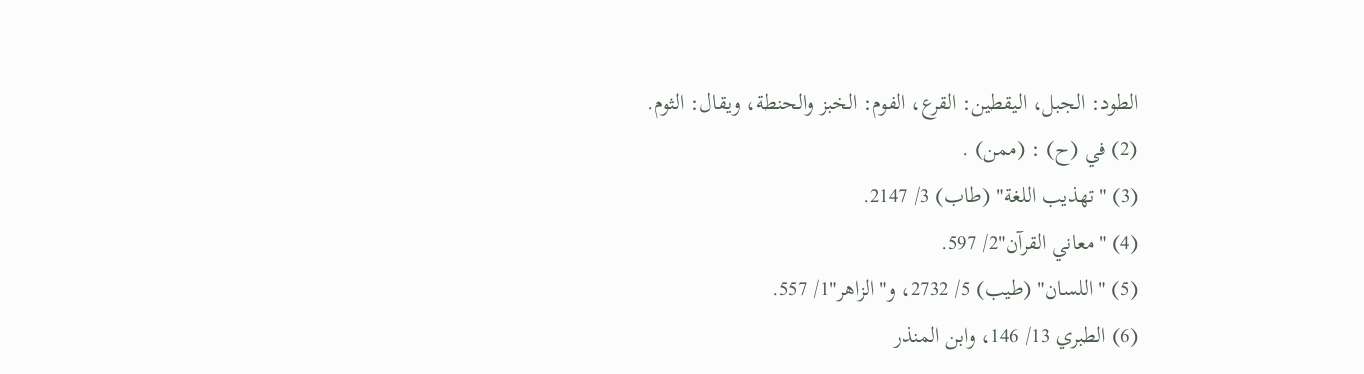الطود: الجبل، اليقطين: القرع، الفوم: الخبز والحنطة، ويقال: الثوم.
(2) في (ح) : (ممن) .
(3) "تهذيب اللغة" (طاب) 3/ 2147.
(4) "معاني القرآن"2/ 597.
(5) "اللسان" (طيب) 5/ 2732، و"الزاهر"1/ 557.
(6) الطبري 13/ 146، وابن المنذر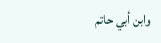وابن أبي حاتم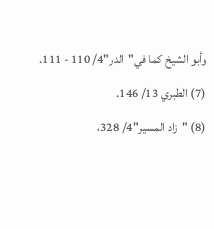وأبو الشيخ كما في"الدر"4/ 110 - 111.
(7) الطبري 13/ 146.
(8) "زاد المسير"4/ 328،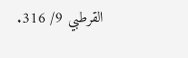القرطبي 9/ 316.